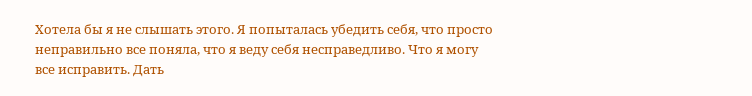Хотела бы я не слышать этого. Я попыталась убедить себя, что просто неправильно все поняла, что я веду себя несправедливо. Что я могу все исправить. Дать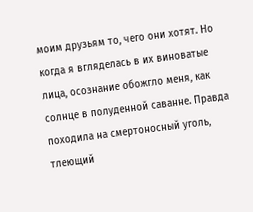моим друзьям то, чего они хотят. Но когда я вгляделась в их виноватые лица, осознание обожгло меня, как солнце в полуденной саванне. Правда походила на смертоносный уголь, тлеющий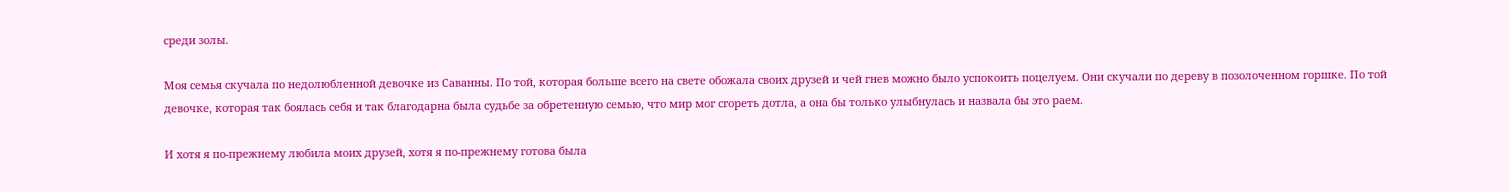среди золы.

Моя семья скучала по недолюбленной девочке из Саванны. По той, которая больше всего на свете обожала своих друзей и чей гнев можно было успокоить поцелуем. Они скучали по дереву в позолоченном горшке. По той девочке, которая так боялась себя и так благодарна была судьбе за обретенную семью, что мир мог сгореть дотла, а она бы только улыбнулась и назвала бы это раем.

И хотя я по-прежнему любила моих друзей, хотя я по-прежнему готова была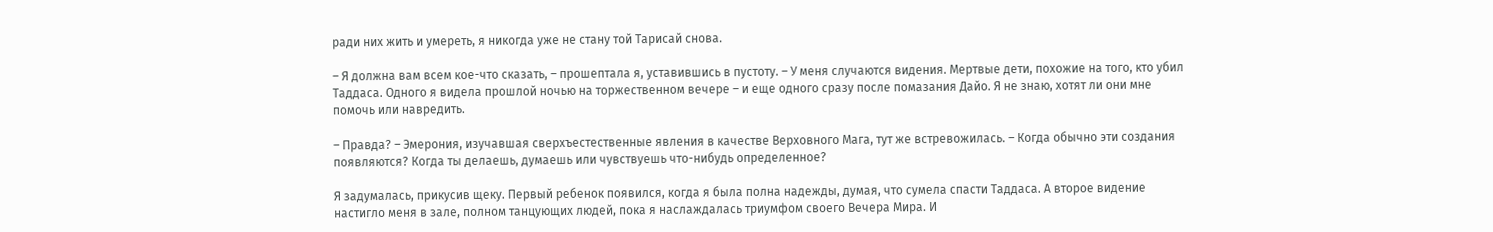ради них жить и умереть, я никогда уже не стану той Тарисай снова.

– Я должна вам всем кое-что сказать, – прошептала я, уставившись в пустоту. – У меня случаются видения. Мертвые дети, похожие на того, кто убил Таддаса. Одного я видела прошлой ночью на торжественном вечере – и еще одного сразу после помазания Дайо. Я не знаю, хотят ли они мне помочь или навредить.

– Правда? – Эмерония, изучавшая сверхъестественные явления в качестве Верховного Мага, тут же встревожилась. – Когда обычно эти создания появляются? Когда ты делаешь, думаешь или чувствуешь что-нибудь определенное?

Я задумалась, прикусив щеку. Первый ребенок появился, когда я была полна надежды, думая, что сумела спасти Таддаса. А второе видение настигло меня в зале, полном танцующих людей, пока я наслаждалась триумфом своего Вечера Мира. И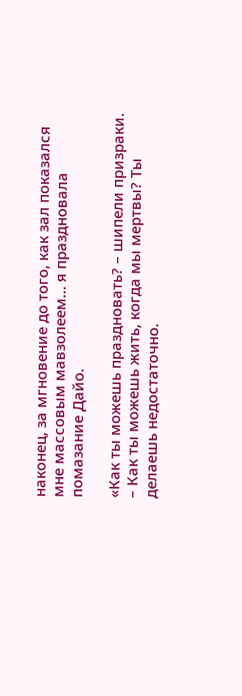наконец, за мгновение до того, как зал показался мне массовым мавзолеем… я праздновала помазание Дайо.

«Как ты можешь праздновать? – шипели призраки. – Как ты можешь жить, когда мы мертвы? Ты делаешь недостаточно.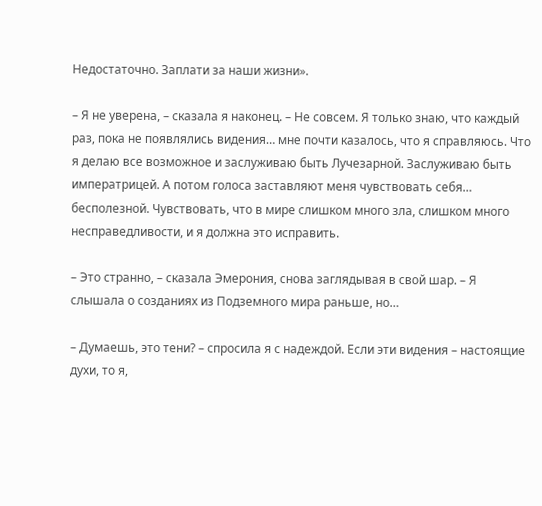Недостаточно. Заплати за наши жизни».

– Я не уверена, – сказала я наконец. – Не совсем. Я только знаю, что каждый раз, пока не появлялись видения… мне почти казалось, что я справляюсь. Что я делаю все возможное и заслуживаю быть Лучезарной. Заслуживаю быть императрицей. А потом голоса заставляют меня чувствовать себя… бесполезной. Чувствовать, что в мире слишком много зла, слишком много несправедливости, и я должна это исправить.

– Это странно, – сказала Эмерония, снова заглядывая в свой шар. – Я слышала о созданиях из Подземного мира раньше, но…

– Думаешь, это тени? – спросила я с надеждой. Если эти видения – настоящие духи, то я,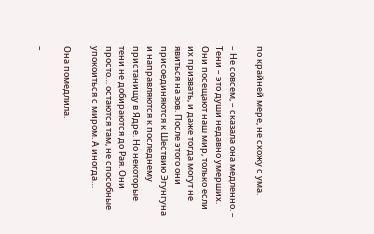по крайней мере, не схожу с ума.

– Не совсем, – сказала она медленно. – Тени – это души недавно умерших. Они посещают наш мир, только если их призвать, и даже тогда могут не явиться на зов. После этого они присоединяются к Шествию Эгунгуна и направляются к последнему пристанищу в Ядре. Но некоторые тени не добираются до Рая. Они просто… остаются там, не способные упокоиться с миром. А иногда…

Она помедлила.

–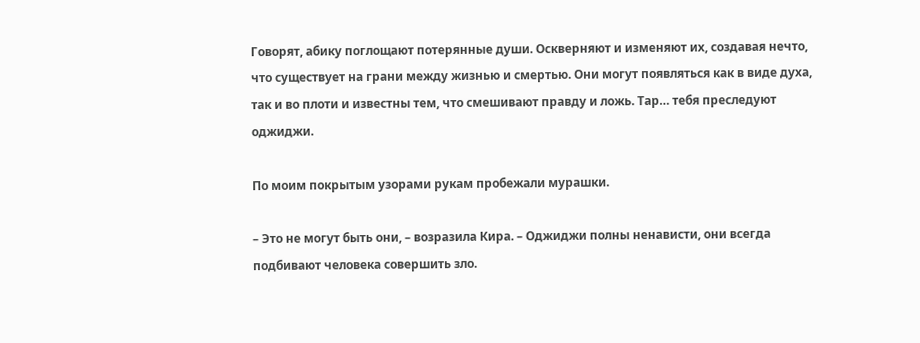Говорят, абику поглощают потерянные души. Оскверняют и изменяют их, создавая нечто, что существует на грани между жизнью и смертью. Они могут появляться как в виде духа, так и во плоти и известны тем, что смешивают правду и ложь. Тар… тебя преследуют оджиджи.

По моим покрытым узорами рукам пробежали мурашки.

– Это не могут быть они, – возразила Кира. – Оджиджи полны ненависти, они всегда подбивают человека совершить зло.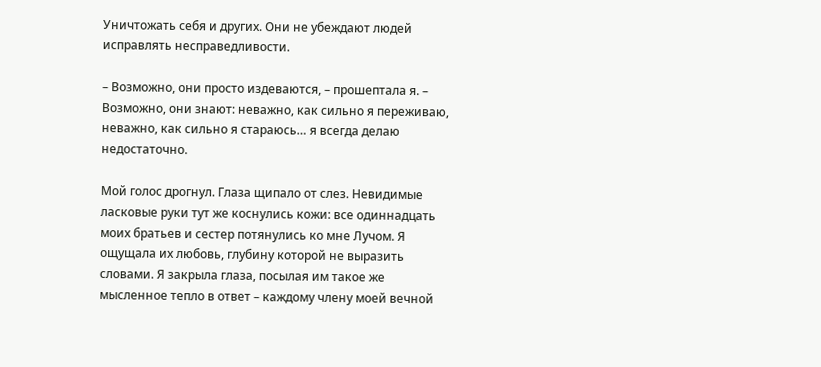Уничтожать себя и других. Они не убеждают людей исправлять несправедливости.

– Возможно, они просто издеваются, – прошептала я. – Возможно, они знают: неважно, как сильно я переживаю, неважно, как сильно я стараюсь… я всегда делаю недостаточно.

Мой голос дрогнул. Глаза щипало от слез. Невидимые ласковые руки тут же коснулись кожи: все одиннадцать моих братьев и сестер потянулись ко мне Лучом. Я ощущала их любовь, глубину которой не выразить словами. Я закрыла глаза, посылая им такое же мысленное тепло в ответ – каждому члену моей вечной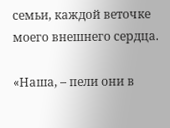семьи, каждой веточке моего внешнего сердца.

«Наша, – пели они в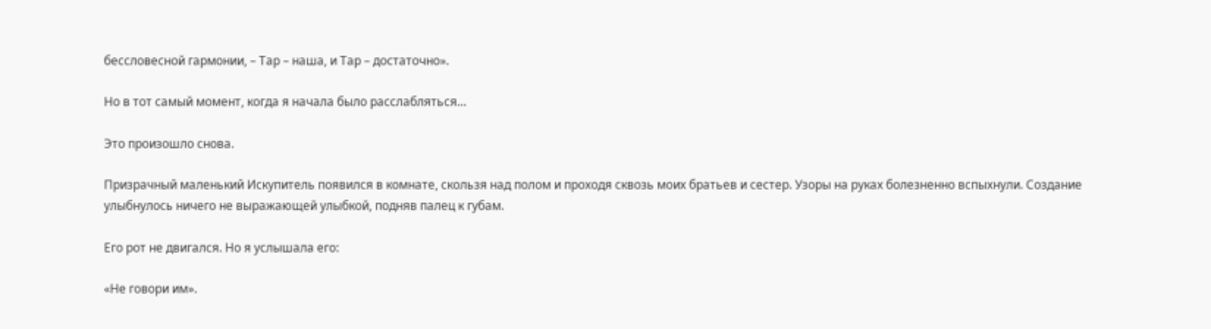бессловесной гармонии, – Тар – наша, и Тар – достаточно».

Но в тот самый момент, когда я начала было расслабляться…

Это произошло снова.

Призрачный маленький Искупитель появился в комнате, скользя над полом и проходя сквозь моих братьев и сестер. Узоры на руках болезненно вспыхнули. Создание улыбнулось ничего не выражающей улыбкой, подняв палец к губам.

Его рот не двигался. Но я услышала его:

«Не говори им».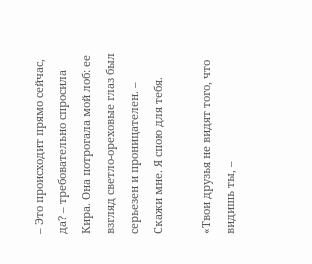– Это происходит прямо сейчас, да? – требовательно спросила Кира. Она потрогала мой лоб: ее взгляд светло-ореховые глаз был серьезен и проницателен. – Скажи мне. Я спою для тебя.

«Твои друзья не видят того, что видишь ты, –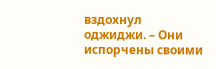вздохнул оджиджи. – Они испорчены своими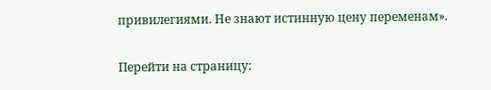привилегиями. Не знают истинную цену переменам».

Перейти на страницу: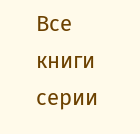Все книги серии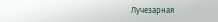Лучезарная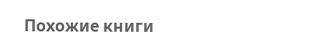Похожие книги